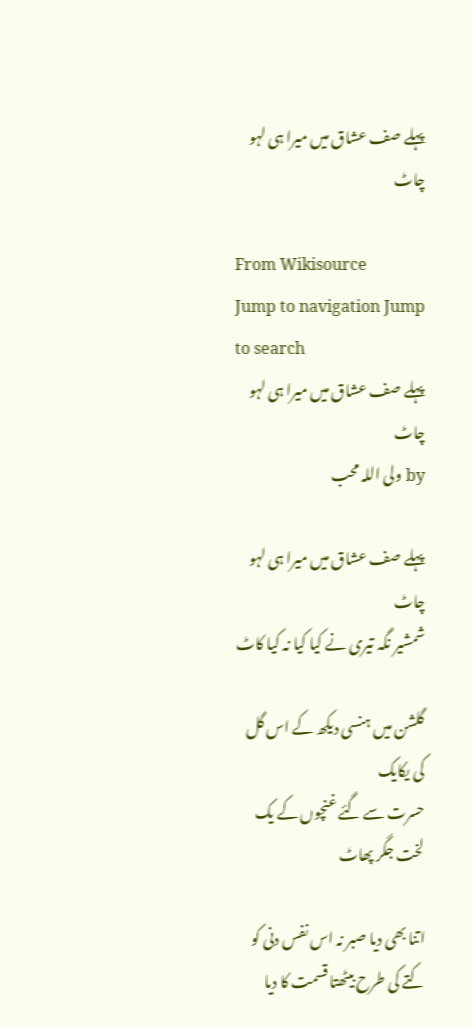پہلے صف عشاق میں میرا ہی لہو چاٹ

From Wikisource
Jump to navigation Jump to search
پہلے صف عشاق میں میرا ہی لہو چاٹ
by ولی اللہ محب

پہلے صف عشاق میں میرا ہی لہو چاٹ
شمشیر نگہ تیری نے کیا کیا نہ کیا کاٹ

گلشن میں ہنسی دیکھ کے اس گل کی یکایک
حسرت سے گئے غنچوں کے یک لخت جگر پھاٹ

اتنا بھی دیا صبر نہ اس نفس دنی کو
کتے کی طرح بیٹھتا قسمت کا دیا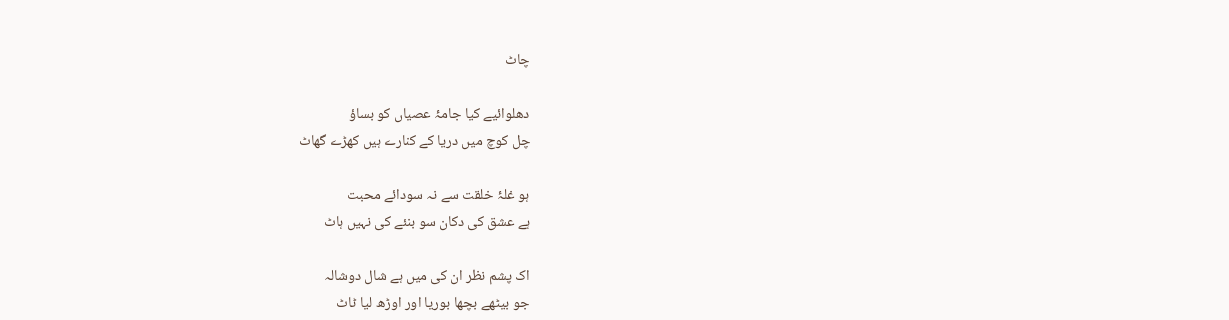چاٹ

دھلوائیے کیا جامۂ عصیاں کو بساؤ
چل کوچ میں دریا کے کنارے ہیں کھڑے گھاٹ

ہو غلۂ خلقت سے نہ سودائے محبت
ہے عشق کی دکان سو بنئے کی نہیں ہاٹ

اک پشم نظر ان کی میں ہے شال دوشالہ
جو بیٹھے بچھا بوریا اور اوڑھ لیا ٹاٹ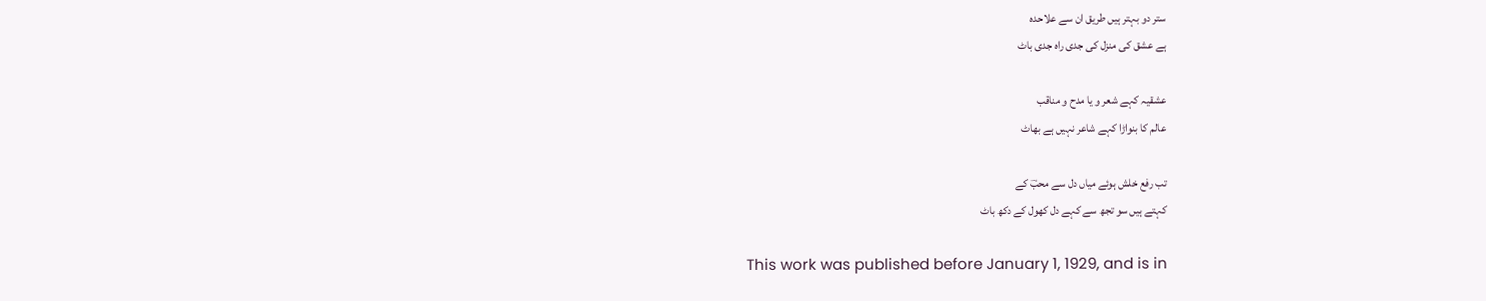ستر دو بہتر ہیں طریق ان سے علاحدہ
ہے عشق کی منزل کی جدی راہ جدی باٹ

عشقیہ کہے شعر و یا مدح و مناقب
عالم کا بنواڑا کہے شاعر نہیں ہے بھاٹ

تب رفع خلش ہوئے میاں دل سے محبؔ کے
کہتے ہیں سو تجھ سے کہے دل کھول کے دکھ باٹ

This work was published before January 1, 1929, and is in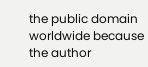the public domain worldwide because the author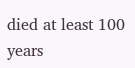died at least 100 years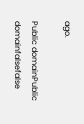ago.

Public domainPublic domainfalsefalse